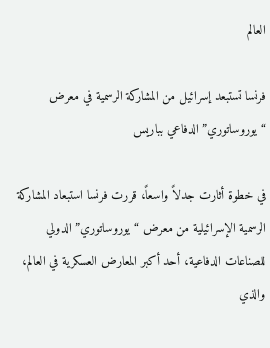العالم

فرنسا تستبعد إسرائيل من المشاركة الرسمية في معرض “يوروساتوري” الدفاعي بباريس

في خطوة أثارت جدلاً واسعاً، قررت فرنسا استبعاد المشاركة الرسمية الإسرائيلية من معرض “يوروساتوري” الدولي للصناعات الدفاعية، أحد أكبر المعارض العسكرية في العالم، والذي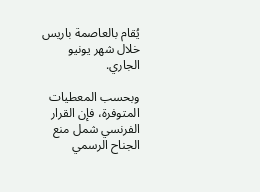يُقام بالعاصمة باريس خلال شهر يونيو الجاري.

وبحسب المعطيات المتوفرة، فإن القرار الفرنسي شمل منع الجناح الرسمي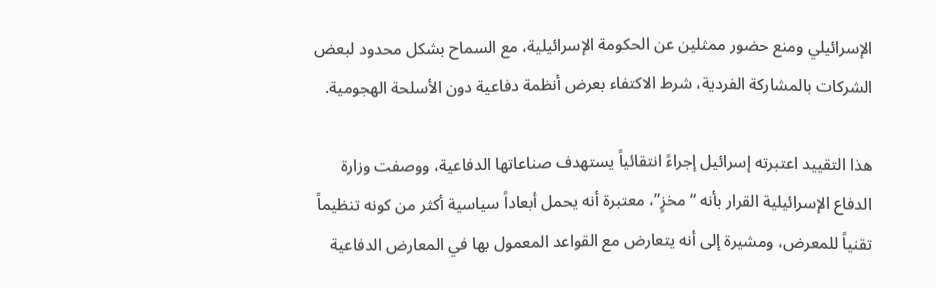الإسرائيلي ومنع حضور ممثلين عن الحكومة الإسرائيلية، مع السماح بشكل محدود لبعض الشركات بالمشاركة الفردية، شرط الاكتفاء بعرض أنظمة دفاعية دون الأسلحة الهجومية.

هذا التقييد اعتبرته إسرائيل إجراءً انتقائياً يستهدف صناعاتها الدفاعية، ووصفت وزارة الدفاع الإسرائيلية القرار بأنه “مخزٍ”، معتبرة أنه يحمل أبعاداً سياسية أكثر من كونه تنظيماً تقنياً للمعرض، ومشيرة إلى أنه يتعارض مع القواعد المعمول بها في المعارض الدفاعية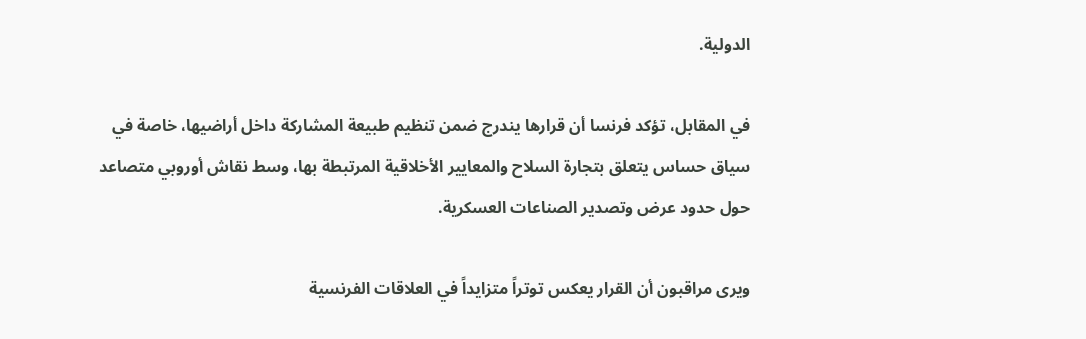الدولية.

في المقابل، تؤكد فرنسا أن قرارها يندرج ضمن تنظيم طبيعة المشاركة داخل أراضيها، خاصة في سياق حساس يتعلق بتجارة السلاح والمعايير الأخلاقية المرتبطة بها، وسط نقاش أوروبي متصاعد حول حدود عرض وتصدير الصناعات العسكرية.

ويرى مراقبون أن القرار يعكس توتراً متزايداً في العلاقات الفرنسية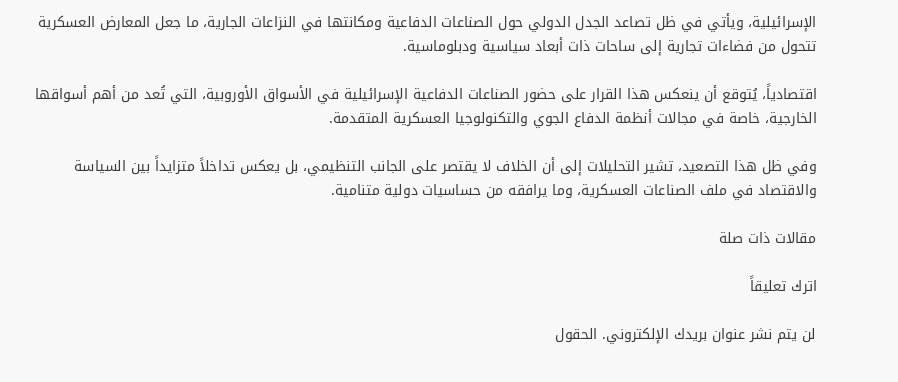الإسرائيلية، ويأتي في ظل تصاعد الجدل الدولي حول الصناعات الدفاعية ومكانتها في النزاعات الجارية، ما جعل المعارض العسكرية تتحول من فضاءات تجارية إلى ساحات ذات أبعاد سياسية ودبلوماسية.

اقتصادياً، يُتوقع أن ينعكس هذا القرار على حضور الصناعات الدفاعية الإسرائيلية في الأسواق الأوروبية، التي تُعد من أهم أسواقها الخارجية، خاصة في مجالات أنظمة الدفاع الجوي والتكنولوجيا العسكرية المتقدمة.

وفي ظل هذا التصعيد، تشير التحليلات إلى أن الخلاف لا يقتصر على الجانب التنظيمي، بل يعكس تداخلاً متزايداً بين السياسة والاقتصاد في ملف الصناعات العسكرية، وما يرافقه من حساسيات دولية متنامية.

مقالات ذات صلة

اترك تعليقاً

لن يتم نشر عنوان بريدك الإلكتروني. الحقول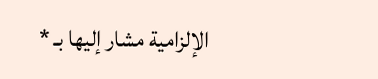الإلزامية مشار إليها بـ *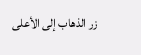زر الذهاب إلى الأعلى